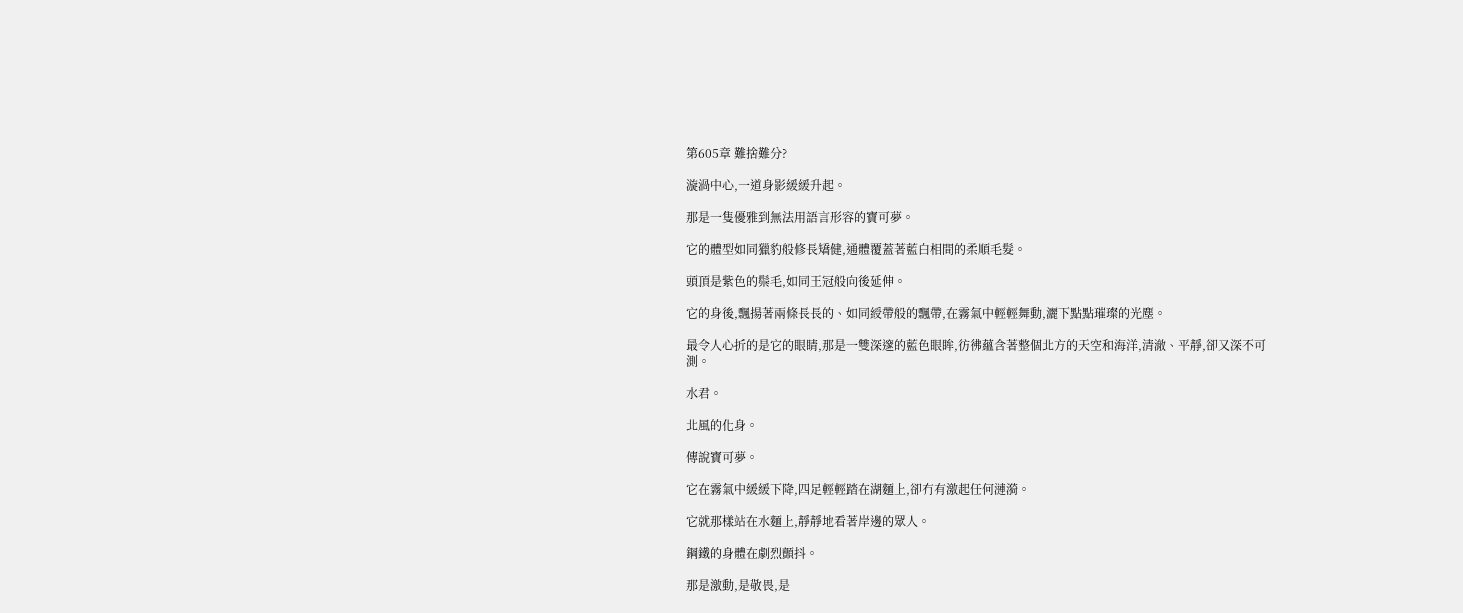第605章 難捨難分?

漩渦中心,一道身影緩緩升起。

那是一隻優雅到無法用語言形容的寶可夢。

它的體型如同獵豹般修長矯健,通體覆蓋著藍白相間的柔順毛髮。

頭頂是紫色的鬃毛,如同王冠般向後延伸。

它的身後,飄揚著兩條長長的、如同綬帶般的飄帶,在霧氣中輕輕舞動,灑下點點璀璨的光塵。

最令人心折的是它的眼睛,那是一雙深邃的藍色眼眸,彷彿蘊含著整個北方的天空和海洋,清澈、平靜,卻又深不可測。

水君。

北風的化身。

傳說寶可夢。

它在霧氣中緩緩下降,四足輕輕踏在湖麵上,卻冇有激起任何漣漪。

它就那樣站在水麵上,靜靜地看著岸邊的眾人。

鋼鐵的身體在劇烈顫抖。

那是激動,是敬畏,是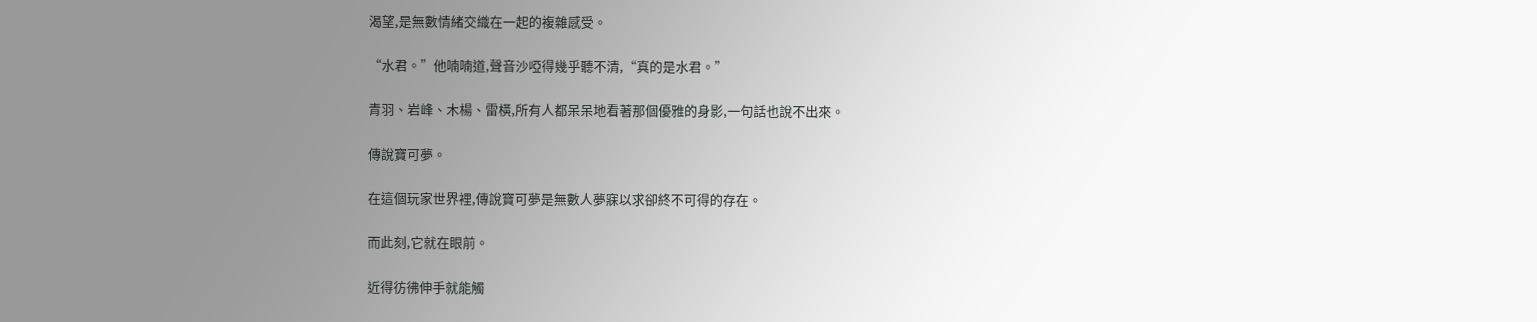渴望,是無數情緒交織在一起的複雜感受。

“水君。”他喃喃道,聲音沙啞得幾乎聽不清,“真的是水君。”

青羽、岩峰、木楊、雷橫,所有人都呆呆地看著那個優雅的身影,一句話也說不出來。

傳說寶可夢。

在這個玩家世界裡,傳說寶可夢是無數人夢寐以求卻終不可得的存在。

而此刻,它就在眼前。

近得彷彿伸手就能觸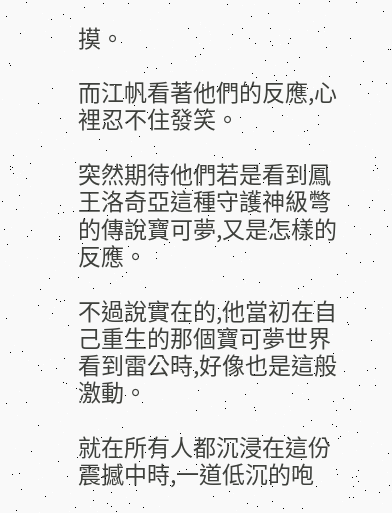摸。

而江帆看著他們的反應,心裡忍不住發笑。

突然期待他們若是看到鳳王洛奇亞這種守護神級彆的傳說寶可夢,又是怎樣的反應。

不過說實在的,他當初在自己重生的那個寶可夢世界看到雷公時,好像也是這般激動。

就在所有人都沉浸在這份震撼中時,一道低沉的咆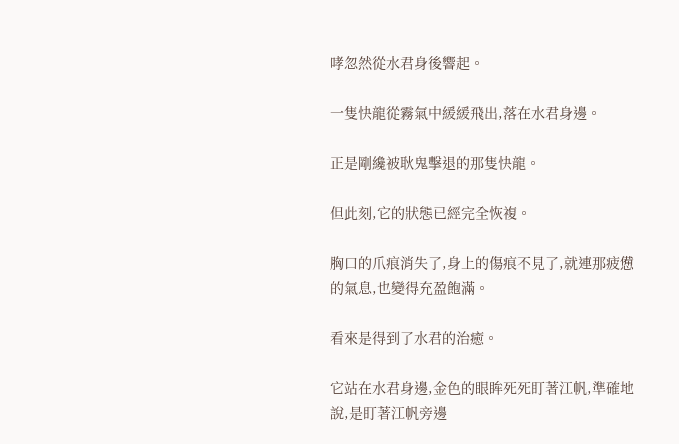哮忽然從水君身後響起。

一隻快龍從霧氣中緩緩飛出,落在水君身邊。

正是剛纔被耿鬼擊退的那隻快龍。

但此刻,它的狀態已經完全恢複。

胸口的爪痕消失了,身上的傷痕不見了,就連那疲憊的氣息,也變得充盈飽滿。

看來是得到了水君的治癒。

它站在水君身邊,金色的眼眸死死盯著江帆,準確地說,是盯著江帆旁邊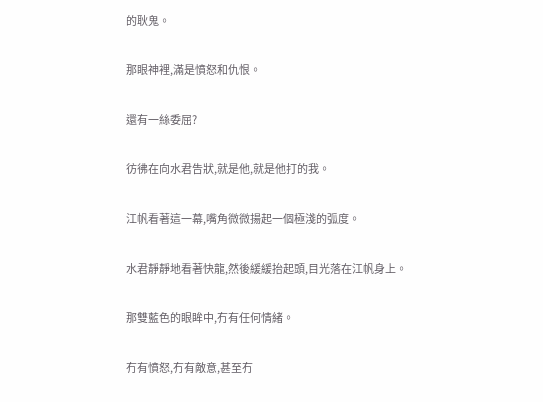的耿鬼。

那眼神裡,滿是憤怒和仇恨。

還有一絲委屈?

彷彿在向水君告狀,就是他,就是他打的我。

江帆看著這一幕,嘴角微微揚起一個極淺的弧度。

水君靜靜地看著快龍,然後緩緩抬起頭,目光落在江帆身上。

那雙藍色的眼眸中,冇有任何情緒。

冇有憤怒,冇有敵意,甚至冇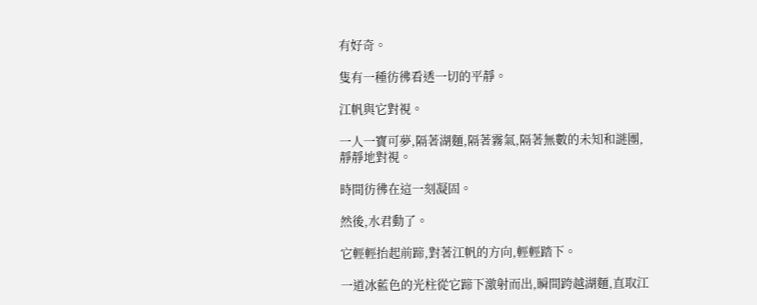有好奇。

隻有一種彷彿看透一切的平靜。

江帆與它對視。

一人一寶可夢,隔著湖麵,隔著霧氣,隔著無數的未知和謎團,靜靜地對視。

時間彷彿在這一刻凝固。

然後,水君動了。

它輕輕抬起前蹄,對著江帆的方向,輕輕踏下。

一道冰藍色的光柱從它蹄下激射而出,瞬間跨越湖麵,直取江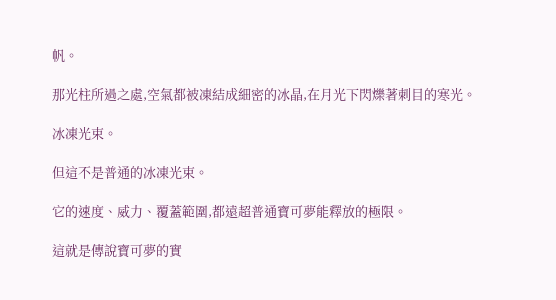帆。

那光柱所過之處,空氣都被凍結成細密的冰晶,在月光下閃爍著刺目的寒光。

冰凍光束。

但這不是普通的冰凍光束。

它的速度、威力、覆蓋範圍,都遠超普通寶可夢能釋放的極限。

這就是傳說寶可夢的實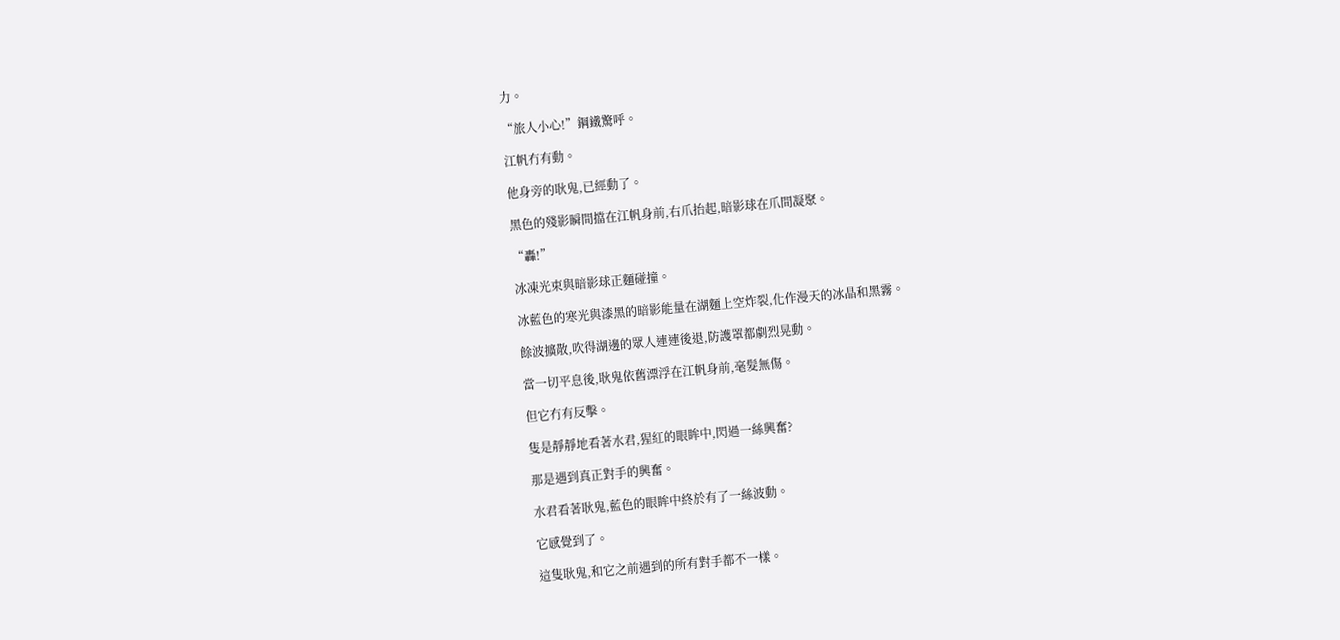力。

“旅人小心!”鋼鐵驚呼。

江帆冇有動。

他身旁的耿鬼,已經動了。

黑色的殘影瞬間擋在江帆身前,右爪抬起,暗影球在爪間凝聚。

“轟!”

冰凍光束與暗影球正麵碰撞。

冰藍色的寒光與漆黑的暗影能量在湖麵上空炸裂,化作漫天的冰晶和黑霧。

餘波擴散,吹得湖邊的眾人連連後退,防護罩都劇烈晃動。

當一切平息後,耿鬼依舊漂浮在江帆身前,毫髮無傷。

但它冇有反擊。

隻是靜靜地看著水君,猩紅的眼眸中,閃過一絲興奮?

那是遇到真正對手的興奮。

水君看著耿鬼,藍色的眼眸中終於有了一絲波動。

它感覺到了。

這隻耿鬼,和它之前遇到的所有對手都不一樣。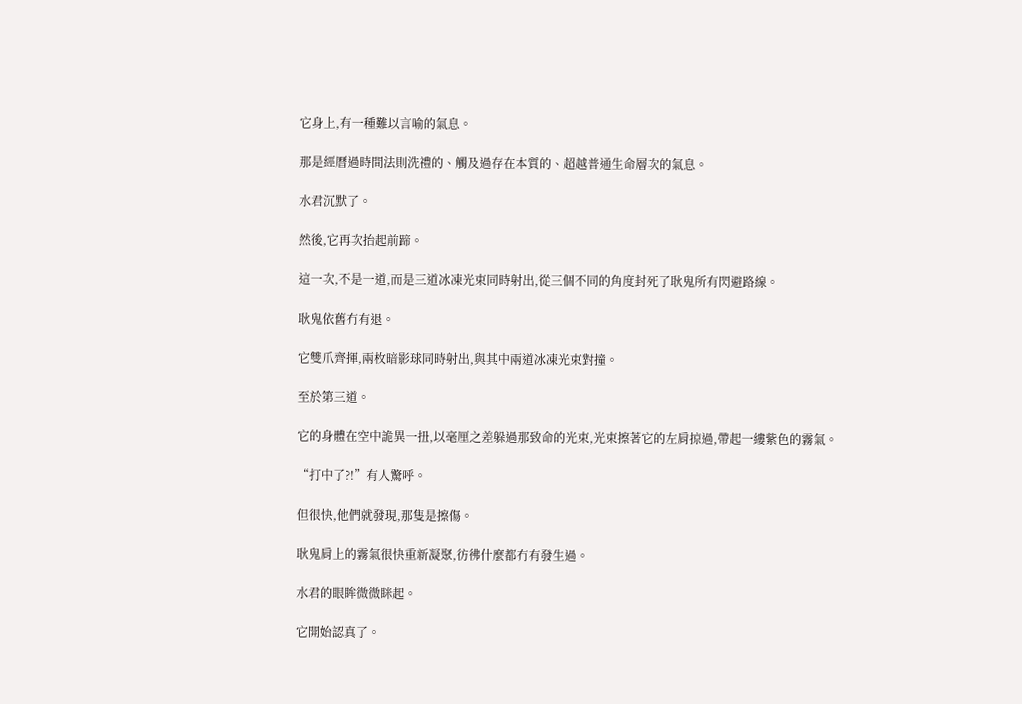它身上,有一種難以言喻的氣息。

那是經曆過時間法則洗禮的、觸及過存在本質的、超越普通生命層次的氣息。

水君沉默了。

然後,它再次抬起前蹄。

這一次,不是一道,而是三道冰凍光束同時射出,從三個不同的角度封死了耿鬼所有閃避路線。

耿鬼依舊冇有退。

它雙爪齊揮,兩枚暗影球同時射出,與其中兩道冰凍光束對撞。

至於第三道。

它的身體在空中詭異一扭,以毫厘之差躲過那致命的光束,光束擦著它的左肩掠過,帶起一縷紫色的霧氣。

“打中了?!”有人驚呼。

但很快,他們就發現,那隻是擦傷。

耿鬼肩上的霧氣很快重新凝聚,彷彿什麼都冇有發生過。

水君的眼眸微微眯起。

它開始認真了。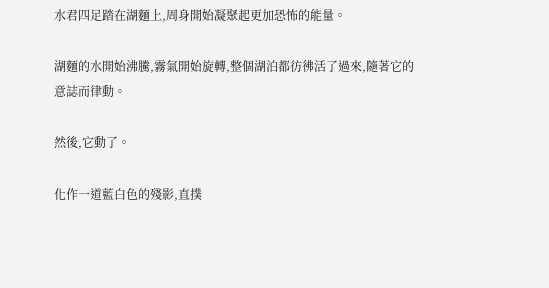水君四足踏在湖麵上,周身開始凝聚起更加恐怖的能量。

湖麵的水開始沸騰,霧氣開始旋轉,整個湖泊都彷彿活了過來,隨著它的意誌而律動。

然後,它動了。

化作一道藍白色的殘影,直撲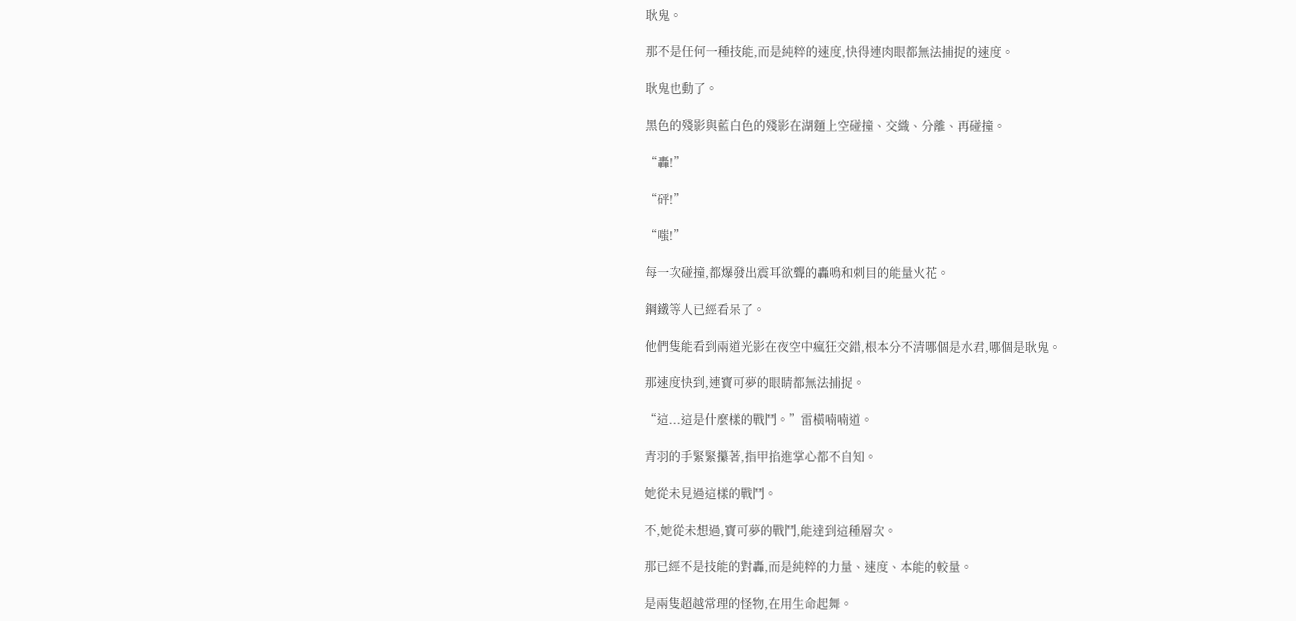耿鬼。

那不是任何一種技能,而是純粹的速度,快得連肉眼都無法捕捉的速度。

耿鬼也動了。

黑色的殘影與藍白色的殘影在湖麵上空碰撞、交織、分離、再碰撞。

“轟!”

“砰!”

“嗤!”

每一次碰撞,都爆發出震耳欲聾的轟鳴和刺目的能量火花。

鋼鐵等人已經看呆了。

他們隻能看到兩道光影在夜空中瘋狂交錯,根本分不清哪個是水君,哪個是耿鬼。

那速度快到,連寶可夢的眼睛都無法捕捉。

“這...這是什麼樣的戰鬥。”雷橫喃喃道。

青羽的手緊緊攥著,指甲掐進掌心都不自知。

她從未見過這樣的戰鬥。

不,她從未想過,寶可夢的戰鬥,能達到這種層次。

那已經不是技能的對轟,而是純粹的力量、速度、本能的較量。

是兩隻超越常理的怪物,在用生命起舞。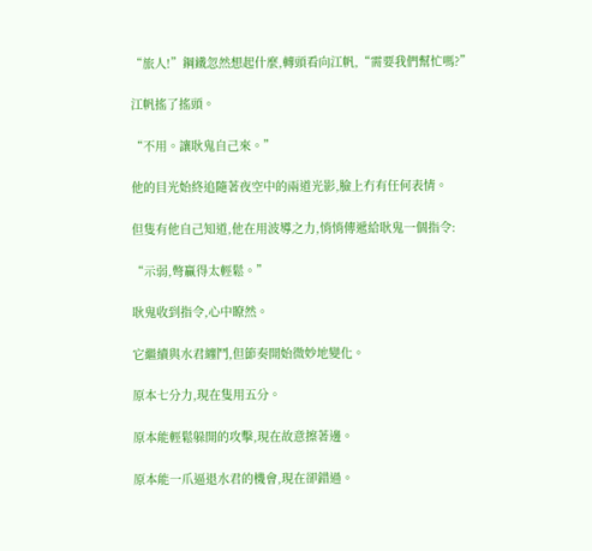“旅人!”鋼鐵忽然想起什麼,轉頭看向江帆,“需要我們幫忙嗎?”

江帆搖了搖頭。

“不用。讓耿鬼自己來。”

他的目光始終追隨著夜空中的兩道光影,臉上冇有任何表情。

但隻有他自己知道,他在用波導之力,悄悄傳遞給耿鬼一個指令:

“示弱,彆贏得太輕鬆。”

耿鬼收到指令,心中瞭然。

它繼續與水君纏鬥,但節奏開始微妙地變化。

原本七分力,現在隻用五分。

原本能輕鬆躲開的攻擊,現在故意擦著邊。

原本能一爪逼退水君的機會,現在卻錯過。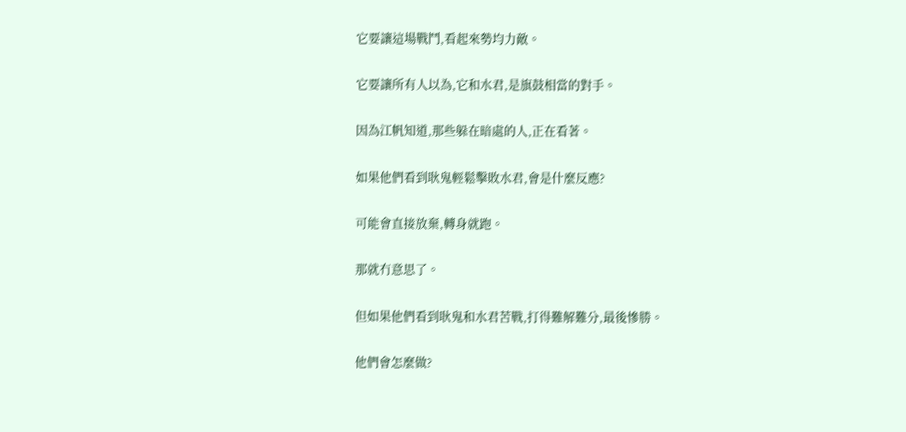它要讓這場戰鬥,看起來勢均力敵。

它要讓所有人以為,它和水君,是旗鼓相當的對手。

因為江帆知道,那些躲在暗處的人,正在看著。

如果他們看到耿鬼輕鬆擊敗水君,會是什麼反應?

可能會直接放棄,轉身就跑。

那就冇意思了。

但如果他們看到耿鬼和水君苦戰,打得難解難分,最後慘勝。

他們會怎麼做?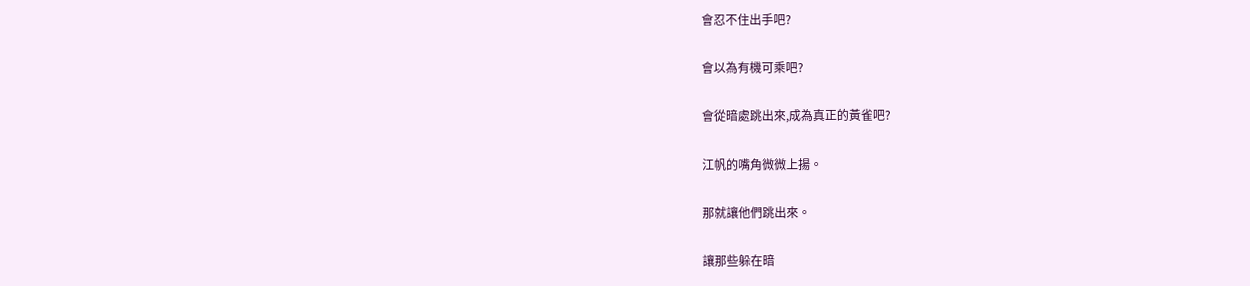會忍不住出手吧?

會以為有機可乘吧?

會從暗處跳出來,成為真正的黃雀吧?

江帆的嘴角微微上揚。

那就讓他們跳出來。

讓那些躲在暗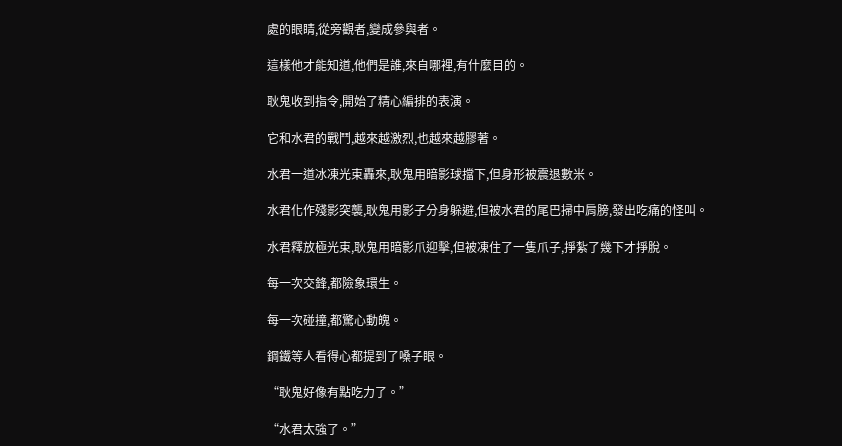處的眼睛,從旁觀者,變成參與者。

這樣他才能知道,他們是誰,來自哪裡,有什麼目的。

耿鬼收到指令,開始了精心編排的表演。

它和水君的戰鬥,越來越激烈,也越來越膠著。

水君一道冰凍光束轟來,耿鬼用暗影球擋下,但身形被震退數米。

水君化作殘影突襲,耿鬼用影子分身躲避,但被水君的尾巴掃中肩膀,發出吃痛的怪叫。

水君釋放極光束,耿鬼用暗影爪迎擊,但被凍住了一隻爪子,掙紮了幾下才掙脫。

每一次交鋒,都險象環生。

每一次碰撞,都驚心動魄。

鋼鐵等人看得心都提到了嗓子眼。

“耿鬼好像有點吃力了。”

“水君太強了。”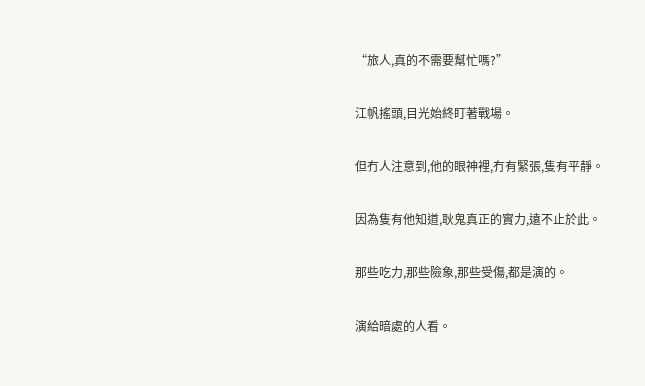“旅人,真的不需要幫忙嗎?”

江帆搖頭,目光始終盯著戰場。

但冇人注意到,他的眼神裡,冇有緊張,隻有平靜。

因為隻有他知道,耿鬼真正的實力,遠不止於此。

那些吃力,那些險象,那些受傷,都是演的。

演給暗處的人看。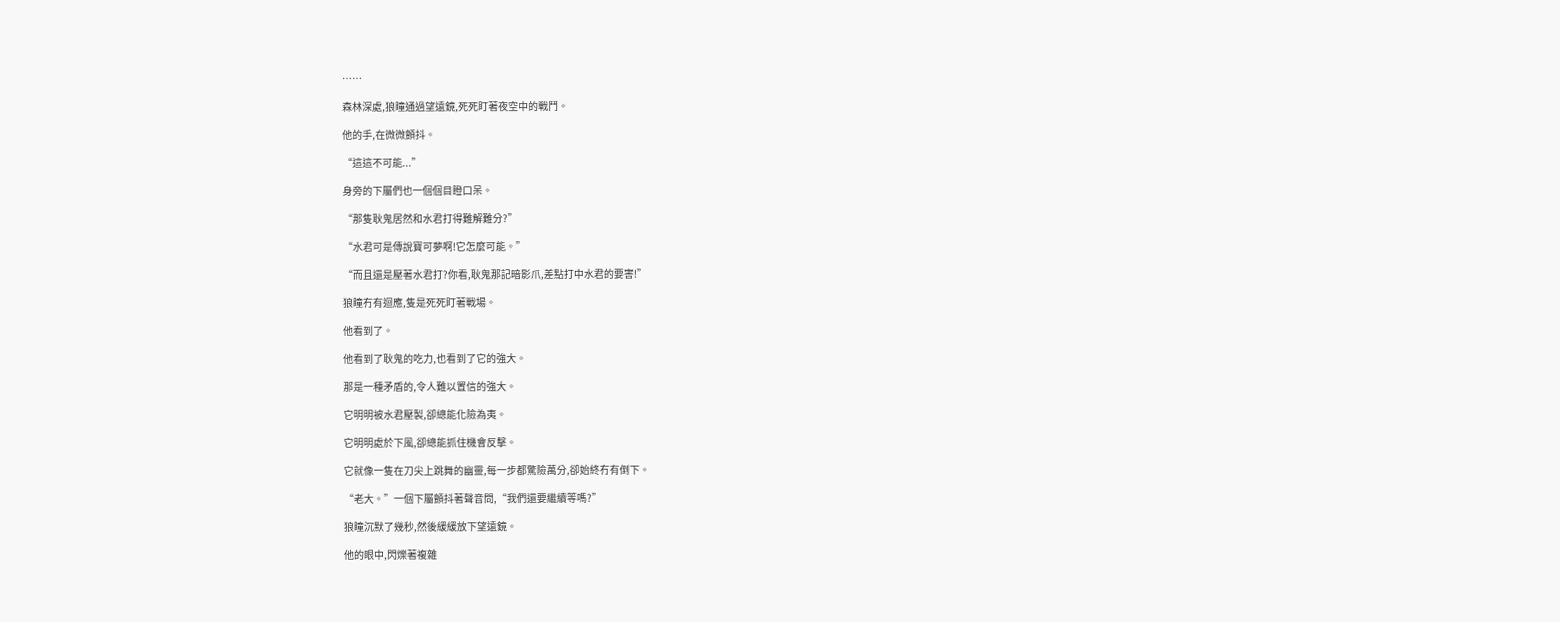……

森林深處,狼瞳通過望遠鏡,死死盯著夜空中的戰鬥。

他的手,在微微顫抖。

“這這不可能...”

身旁的下屬們也一個個目瞪口呆。

“那隻耿鬼居然和水君打得難解難分?”

“水君可是傳說寶可夢啊!它怎麼可能。”

“而且還是壓著水君打?你看,耿鬼那記暗影爪,差點打中水君的要害!”

狼瞳冇有迴應,隻是死死盯著戰場。

他看到了。

他看到了耿鬼的吃力,也看到了它的強大。

那是一種矛盾的,令人難以置信的強大。

它明明被水君壓製,卻總能化險為夷。

它明明處於下風,卻總能抓住機會反擊。

它就像一隻在刀尖上跳舞的幽靈,每一步都驚險萬分,卻始終冇有倒下。

“老大。”一個下屬顫抖著聲音問,“我們還要繼續等嗎?”

狼瞳沉默了幾秒,然後緩緩放下望遠鏡。

他的眼中,閃爍著複雜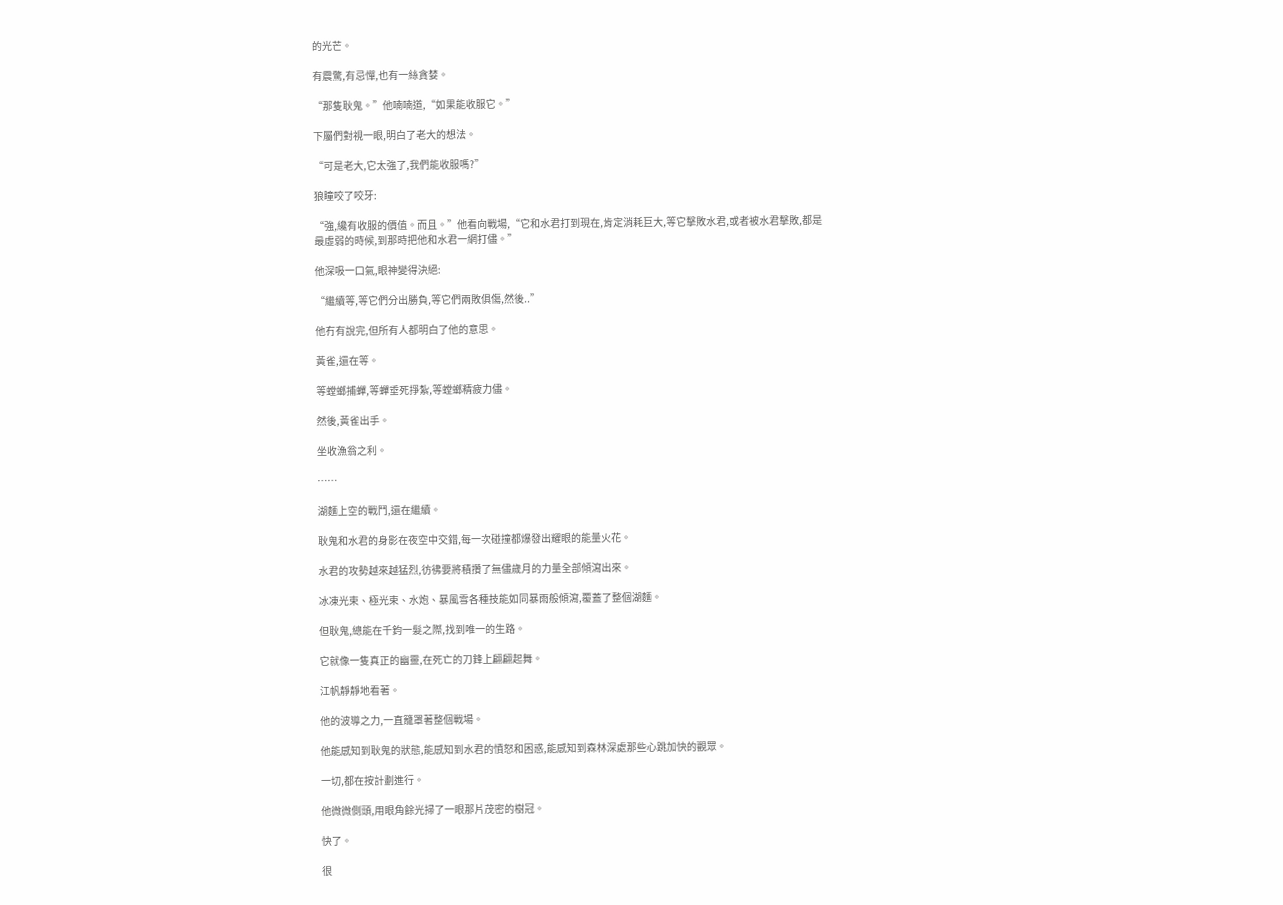的光芒。

有震驚,有忌憚,也有一絲貪婪。

“那隻耿鬼。”他喃喃道,“如果能收服它。”

下屬們對視一眼,明白了老大的想法。

“可是老大,它太強了,我們能收服嗎?”

狼瞳咬了咬牙:

“強,纔有收服的價值。而且。”他看向戰場,“它和水君打到現在,肯定消耗巨大,等它擊敗水君,或者被水君擊敗,都是最虛弱的時候,到那時把他和水君一網打儘。”

他深吸一口氣,眼神變得決絕:

“繼續等,等它們分出勝負,等它們兩敗俱傷,然後..”

他冇有說完,但所有人都明白了他的意思。

黃雀,還在等。

等螳螂捕蟬,等蟬垂死掙紮,等螳螂精疲力儘。

然後,黃雀出手。

坐收漁翁之利。

……

湖麵上空的戰鬥,還在繼續。

耿鬼和水君的身影在夜空中交錯,每一次碰撞都爆發出耀眼的能量火花。

水君的攻勢越來越猛烈,彷彿要將積攢了無儘歲月的力量全部傾瀉出來。

冰凍光束、極光束、水炮、暴風雪各種技能如同暴雨般傾瀉,覆蓋了整個湖麵。

但耿鬼,總能在千鈞一髮之際,找到唯一的生路。

它就像一隻真正的幽靈,在死亡的刀鋒上翩翩起舞。

江帆靜靜地看著。

他的波導之力,一直籠罩著整個戰場。

他能感知到耿鬼的狀態,能感知到水君的憤怒和困惑,能感知到森林深處那些心跳加快的觀眾。

一切,都在按計劃進行。

他微微側頭,用眼角餘光掃了一眼那片茂密的樹冠。

快了。

很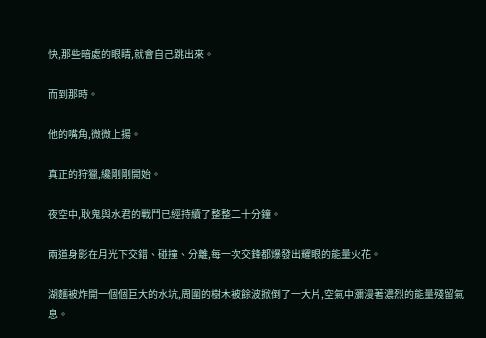快,那些暗處的眼睛,就會自己跳出來。

而到那時。

他的嘴角,微微上揚。

真正的狩獵,纔剛剛開始。

夜空中,耿鬼與水君的戰鬥已經持續了整整二十分鐘。

兩道身影在月光下交錯、碰撞、分離,每一次交鋒都爆發出耀眼的能量火花。

湖麵被炸開一個個巨大的水坑,周圍的樹木被餘波掀倒了一大片,空氣中瀰漫著濃烈的能量殘留氣息。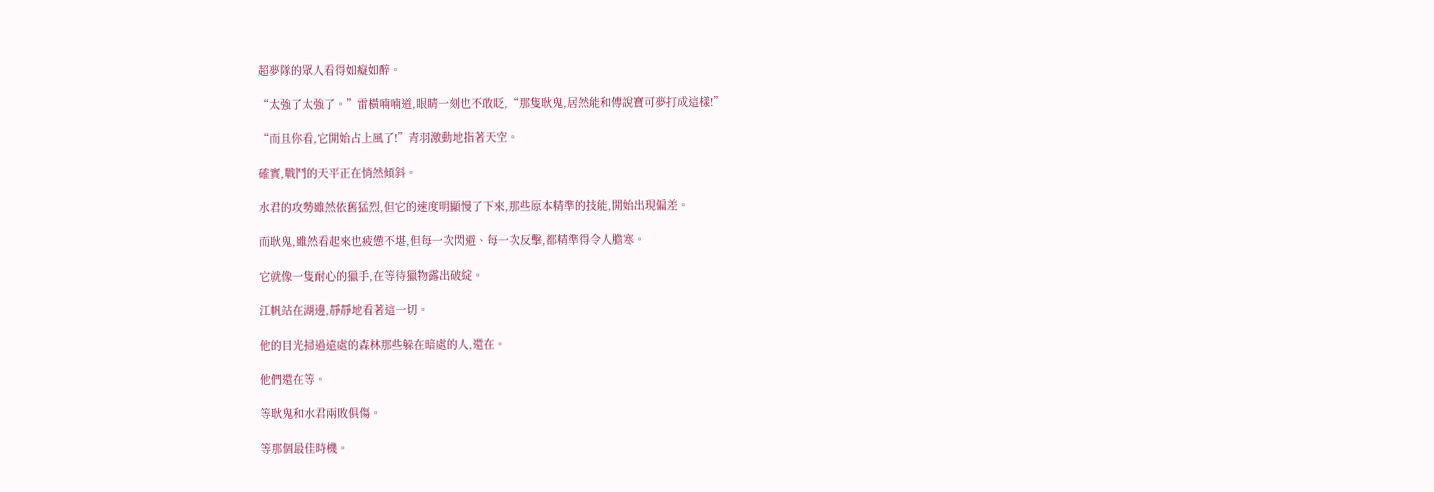超夢隊的眾人看得如癡如醉。

“太強了太強了。”雷橫喃喃道,眼睛一刻也不敢眨,“那隻耿鬼,居然能和傳說寶可夢打成這樣!”

“而且你看,它開始占上風了!”青羽激動地指著天空。

確實,戰鬥的天平正在悄然傾斜。

水君的攻勢雖然依舊猛烈,但它的速度明顯慢了下來,那些原本精準的技能,開始出現偏差。

而耿鬼,雖然看起來也疲憊不堪,但每一次閃避、每一次反擊,都精準得令人膽寒。

它就像一隻耐心的獵手,在等待獵物露出破綻。

江帆站在湖邊,靜靜地看著這一切。

他的目光掃過遠處的森林那些躲在暗處的人,還在。

他們還在等。

等耿鬼和水君兩敗俱傷。

等那個最佳時機。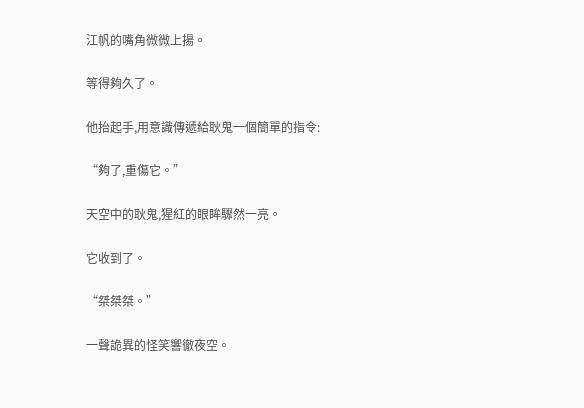江帆的嘴角微微上揚。

等得夠久了。

他抬起手,用意識傳遞給耿鬼一個簡單的指令:

“夠了,重傷它。”

天空中的耿鬼,猩紅的眼眸驟然一亮。

它收到了。

“桀桀桀。”

一聲詭異的怪笑響徹夜空。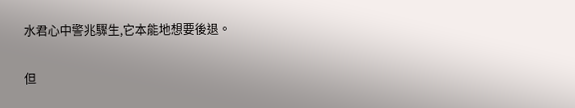水君心中警兆驟生,它本能地想要後退。

但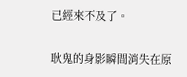已經來不及了。

耿鬼的身影瞬間消失在原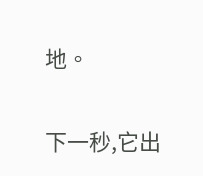地。

下一秒,它出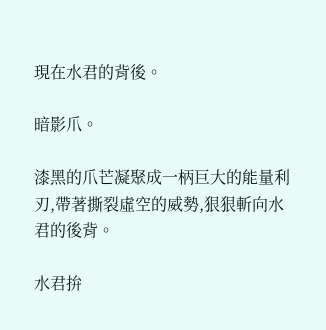現在水君的背後。

暗影爪。

漆黑的爪芒凝聚成一柄巨大的能量利刃,帶著撕裂虛空的威勢,狠狠斬向水君的後背。

水君拚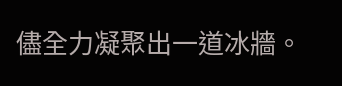儘全力凝聚出一道冰牆。